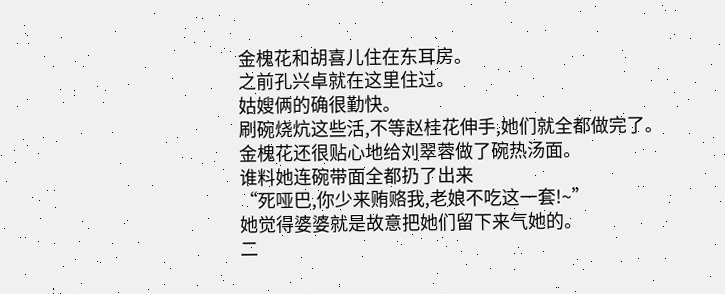金槐花和胡喜儿住在东耳房。
之前孔兴卓就在这里住过。
姑嫂俩的确很勤快。
刷碗烧炕这些活,不等赵桂花伸手,她们就全都做完了。
金槐花还很贴心地给刘翠蓉做了碗热汤面。
谁料她连碗带面全都扔了出来
“死哑巴,你少来贿赂我,老娘不吃这一套!~”
她觉得婆婆就是故意把她们留下来气她的。
二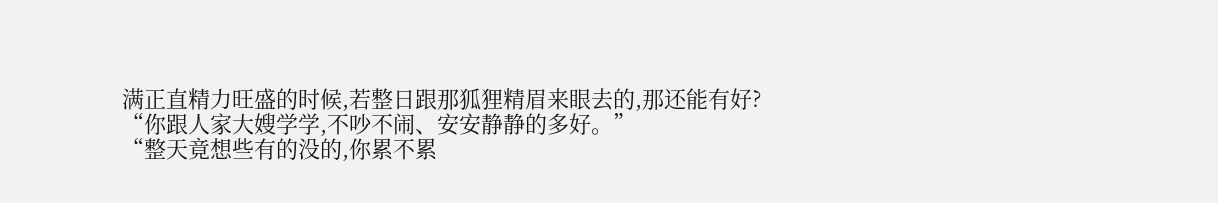满正直精力旺盛的时候,若整日跟那狐狸精眉来眼去的,那还能有好?
“你跟人家大嫂学学,不吵不闹、安安静静的多好。”
“整天竟想些有的没的,你累不累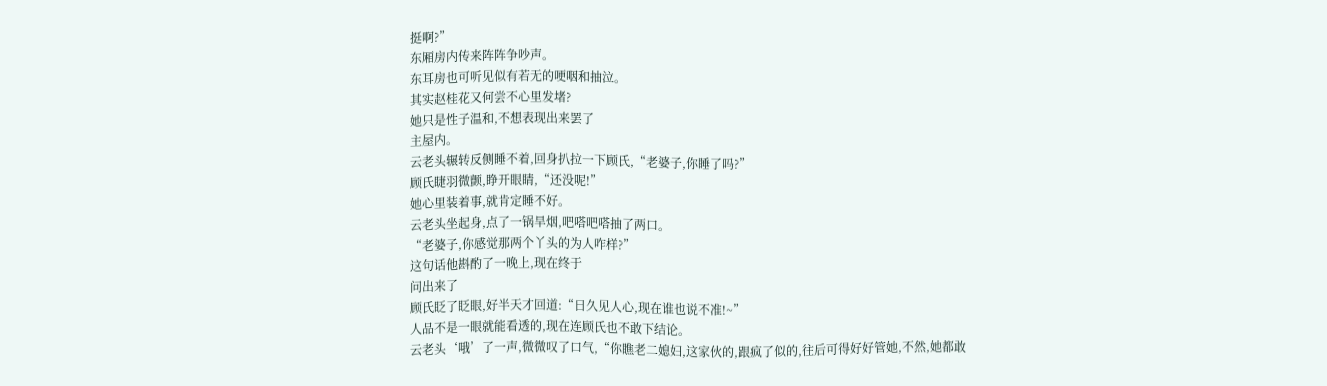挺啊?”
东厢房内传来阵阵争吵声。
东耳房也可听见似有若无的哽咽和抽泣。
其实赵桂花又何尝不心里发堵?
她只是性子温和,不想表现出来罢了
主屋内。
云老头辗转反侧睡不着,回身扒拉一下顾氏,“老婆子,你睡了吗?”
顾氏睫羽微颤,睁开眼睛,“还没呢!”
她心里装着事,就肯定睡不好。
云老头坐起身,点了一锅旱烟,吧嗒吧嗒抽了两口。
“老婆子,你感觉那两个丫头的为人咋样?”
这句话他斟酌了一晚上,现在终于
问出来了
顾氏眨了眨眼,好半天才回道:“日久见人心,现在谁也说不准!~”
人品不是一眼就能看透的,现在连顾氏也不敢下结论。
云老头‘哦’了一声,微微叹了口气,“你瞧老二媳妇,这家伙的,跟疯了似的,往后可得好好管她,不然,她都敢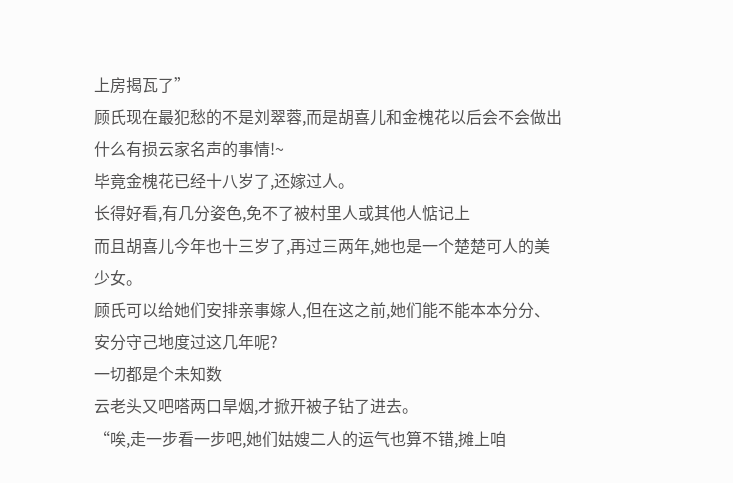上房揭瓦了”
顾氏现在最犯愁的不是刘翠蓉,而是胡喜儿和金槐花以后会不会做出什么有损云家名声的事情!~
毕竟金槐花已经十八岁了,还嫁过人。
长得好看,有几分姿色,免不了被村里人或其他人惦记上
而且胡喜儿今年也十三岁了,再过三两年,她也是一个楚楚可人的美少女。
顾氏可以给她们安排亲事嫁人,但在这之前,她们能不能本本分分、安分守己地度过这几年呢?
一切都是个未知数
云老头又吧嗒两口旱烟,才掀开被子钻了进去。
“唉,走一步看一步吧,她们姑嫂二人的运气也算不错,摊上咱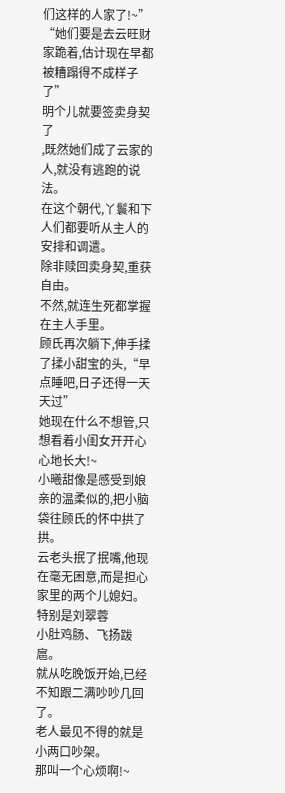们这样的人家了!~”
“她们要是去云旺财家跪着,估计现在早都被糟蹋得不成样子了”
明个儿就要签卖身契了
,既然她们成了云家的人,就没有逃跑的说法。
在这个朝代,丫鬟和下人们都要听从主人的安排和调遣。
除非赎回卖身契,重获自由。
不然,就连生死都掌握在主人手里。
顾氏再次躺下,伸手揉了揉小甜宝的头,“早点睡吧,日子还得一天天过”
她现在什么不想管,只想看着小闺女开开心心地长大!~
小曦甜像是感受到娘亲的温柔似的,把小脑袋往顾氏的怀中拱了拱。
云老头抿了抿嘴,他现在毫无困意,而是担心家里的两个儿媳妇。
特别是刘翠蓉
小肚鸡肠、飞扬跋扈。
就从吃晚饭开始,已经不知跟二满吵吵几回了。
老人最见不得的就是小两口吵架。
那叫一个心烦啊!~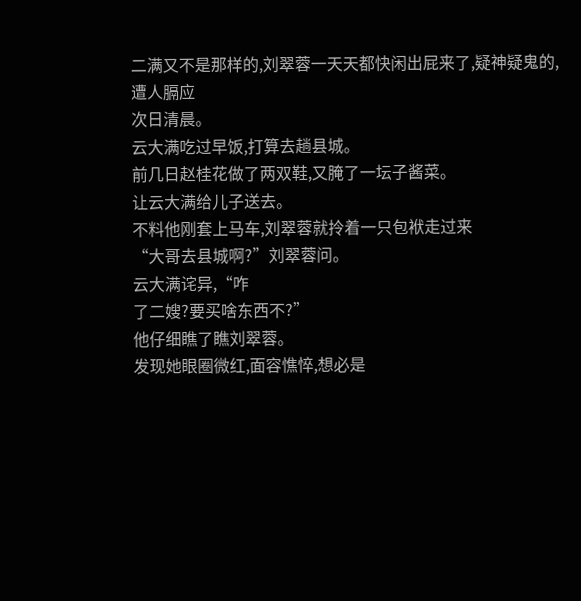二满又不是那样的,刘翠蓉一天天都快闲出屁来了,疑神疑鬼的,遭人膈应
次日清晨。
云大满吃过早饭,打算去趟县城。
前几日赵桂花做了两双鞋,又腌了一坛子酱菜。
让云大满给儿子送去。
不料他刚套上马车,刘翠蓉就拎着一只包袱走过来
“大哥去县城啊?”刘翠蓉问。
云大满诧异,“咋
了二嫂?要买啥东西不?”
他仔细瞧了瞧刘翠蓉。
发现她眼圈微红,面容憔悴,想必是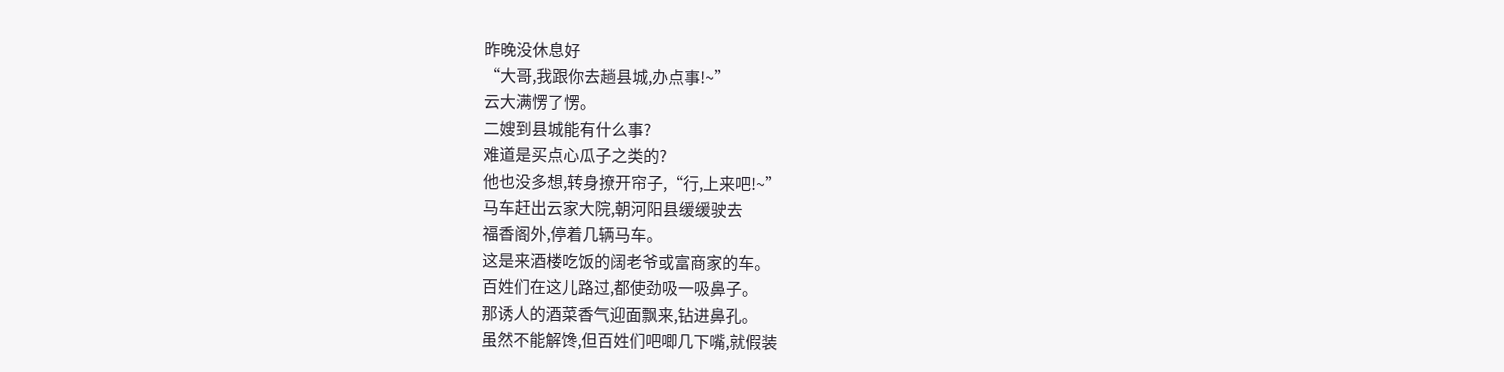昨晚没休息好
“大哥,我跟你去趟县城,办点事!~”
云大满愣了愣。
二嫂到县城能有什么事?
难道是买点心瓜子之类的?
他也没多想,转身撩开帘子,“行,上来吧!~”
马车赶出云家大院,朝河阳县缓缓驶去
福香阁外,停着几辆马车。
这是来酒楼吃饭的阔老爷或富商家的车。
百姓们在这儿路过,都使劲吸一吸鼻子。
那诱人的酒菜香气迎面飘来,钻进鼻孔。
虽然不能解馋,但百姓们吧唧几下嘴,就假装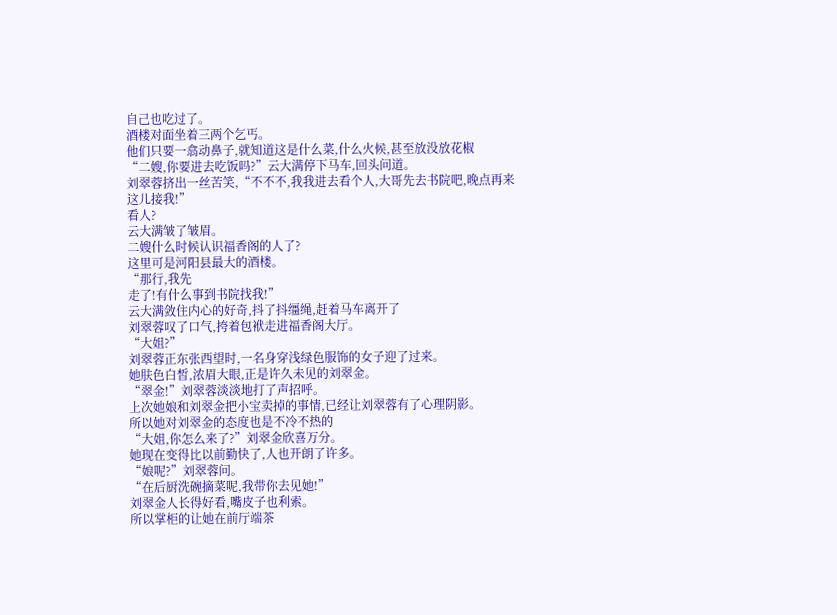自己也吃过了。
酒楼对面坐着三两个乞丐。
他们只要一翕动鼻子,就知道这是什么菜,什么火候,甚至放没放花椒
“二嫂,你要进去吃饭吗?”云大满停下马车,回头问道。
刘翠蓉挤出一丝苦笑,“不不不,我我进去看个人,大哥先去书院吧,晚点再来这儿接我!”
看人?
云大满皱了皱眉。
二嫂什么时候认识福香阁的人了?
这里可是河阳县最大的酒楼。
“那行,我先
走了!有什么事到书院找我!”
云大满敛住内心的好奇,抖了抖缰绳,赶着马车离开了
刘翠蓉叹了口气,挎着包袱走进福香阁大厅。
“大姐?”
刘翠蓉正东张西望时,一名身穿浅绿色服饰的女子迎了过来。
她肤色白皙,浓眉大眼,正是许久未见的刘翠金。
“翠金!”刘翠蓉淡淡地打了声招呼。
上次她娘和刘翠金把小宝卖掉的事情,已经让刘翠蓉有了心理阴影。
所以她对刘翠金的态度也是不冷不热的
“大姐,你怎么来了?”刘翠金欣喜万分。
她现在变得比以前勤快了,人也开朗了许多。
“娘呢?”刘翠蓉问。
“在后厨洗碗摘菜呢,我带你去见她!”
刘翠金人长得好看,嘴皮子也利索。
所以掌柜的让她在前厅端茶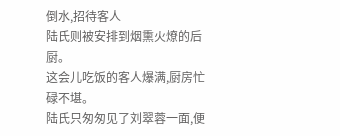倒水,招待客人
陆氏则被安排到烟熏火燎的后厨。
这会儿吃饭的客人爆满,厨房忙碌不堪。
陆氏只匆匆见了刘翠蓉一面,便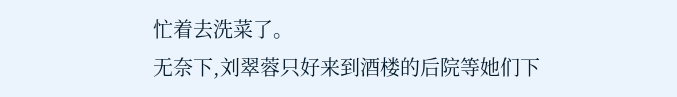忙着去洗菜了。
无奈下,刘翠蓉只好来到酒楼的后院等她们下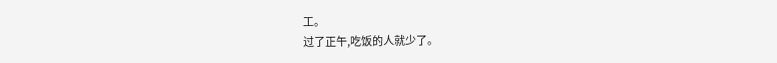工。
过了正午,吃饭的人就少了。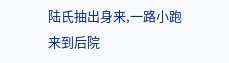陆氏抽出身来,一路小跑来到后院